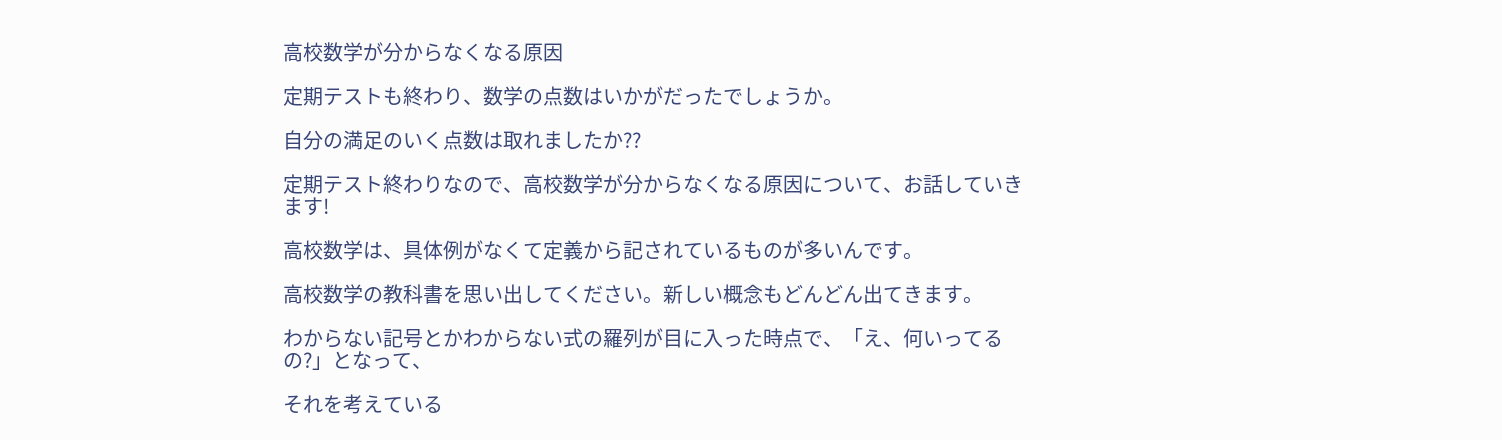高校数学が分からなくなる原因

定期テストも終わり、数学の点数はいかがだったでしょうか。

自分の満足のいく点数は取れましたか??

定期テスト終わりなので、高校数学が分からなくなる原因について、お話していきます!

高校数学は、具体例がなくて定義から記されているものが多いんです。

高校数学の教科書を思い出してください。新しい概念もどんどん出てきます。

わからない記号とかわからない式の羅列が目に入った時点で、「え、何いってるの?」となって、

それを考えている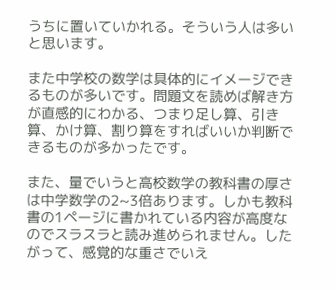うちに置いていかれる。そういう人は多いと思います。

また中学校の数学は具体的にイメージできるものが多いです。問題文を読めば解き方が直感的にわかる、つまり足し算、引き算、かけ算、割り算をすればいいか判断できるものが多かったです。

また、量でいうと高校数学の教科書の厚さは中学数学の2~3倍あります。しかも教科書の1ページに書かれている内容が高度なのでスラスラと読み進められません。したがって、感覚的な重さでいえ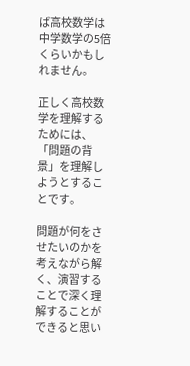ば高校数学は中学数学の5倍くらいかもしれません。

正しく高校数学を理解するためには、「問題の背景」を理解しようとすることです。

問題が何をさせたいのかを考えながら解く、演習することで深く理解することができると思い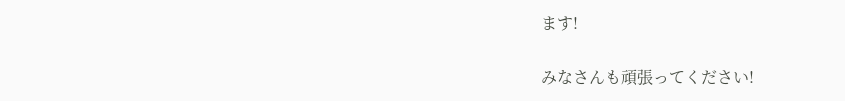ます!

みなさんも頑張ってください!